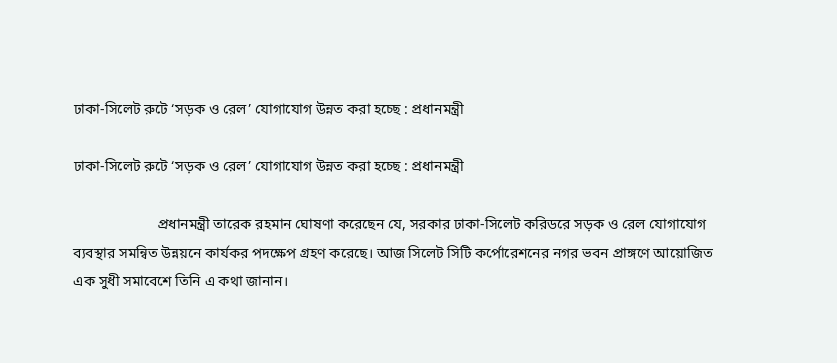ঢাকা-সিলেট রুটে ‘সড়ক ও রেল’ যোগাযোগ উন্নত করা হচ্ছে : প্রধানমন্ত্রী

ঢাকা-সিলেট রুটে ‘সড়ক ও রেল’ যোগাযোগ উন্নত করা হচ্ছে : প্রধানমন্ত্রী

                       প্রধানমন্ত্রী তারেক রহমান ঘোষণা করেছেন যে, সরকার ঢাকা-সিলেট করিডরে সড়ক ও রেল যোগাযোগ ব্যবস্থার সমন্বিত উন্নয়নে কার্যকর পদক্ষেপ গ্রহণ করেছে। আজ সিলেট সিটি কর্পোরেশনের নগর ভবন প্রাঙ্গণে আয়োজিত এক সুধী সমাবেশে তিনি এ কথা জানান।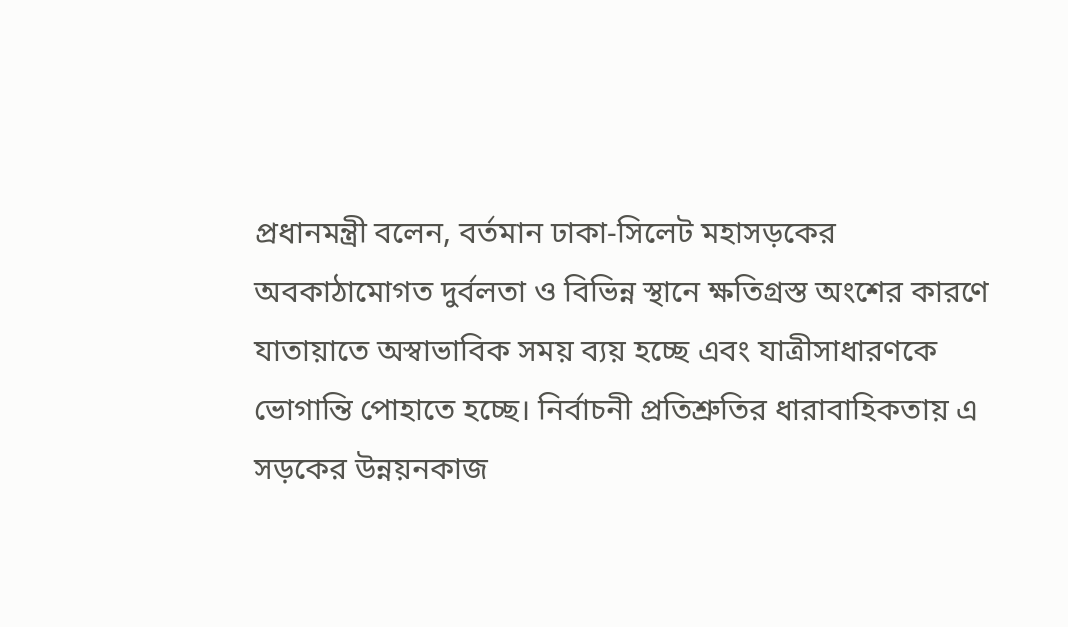প্রধানমন্ত্রী বলেন, বর্তমান ঢাকা-সিলেট মহাসড়কের অবকাঠামোগত দুর্বলতা ও বিভিন্ন স্থানে ক্ষতিগ্রস্ত অংশের কারণে যাতায়াতে অস্বাভাবিক সময় ব্যয় হচ্ছে এবং যাত্রীসাধারণকে ভোগান্তি পোহাতে হচ্ছে। নির্বাচনী প্রতিশ্রুতির ধারাবাহিকতায় এ সড়কের উন্নয়নকাজ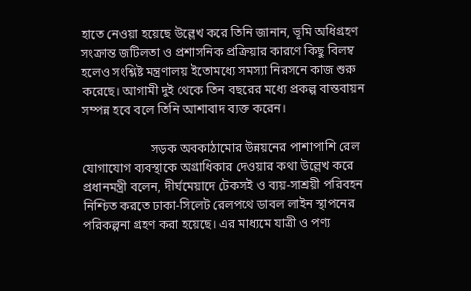হাতে নেওয়া হয়েছে উল্লেখ করে তিনি জানান, ভূমি অধিগ্রহণ সংক্রান্ত জটিলতা ও প্রশাসনিক প্রক্রিয়ার কারণে কিছু বিলম্ব হলেও সংশ্লিষ্ট মন্ত্রণালয় ইতোমধ্যে সমস্যা নিরসনে কাজ শুরু করেছে। আগামী দুই থেকে তিন বছরের মধ্যে প্রকল্প বাস্তবায়ন সম্পন্ন হবে বলে তিনি আশাবাদ ব্যক্ত করেন।

                      সড়ক অবকাঠামোর উন্নয়নের পাশাপাশি রেল যোগাযোগ ব্যবস্থাকে অগ্রাধিকার দেওয়ার কথা উল্লেখ করে প্রধানমন্ত্রী বলেন, দীর্ঘমেয়াদে টেকসই ও ব্যয়-সাশ্রয়ী পরিবহন নিশ্চিত করতে ঢাকা-সিলেট রেলপথে ডাবল লাইন স্থাপনের পরিকল্পনা গ্রহণ করা হয়েছে। এর মাধ্যমে যাত্রী ও পণ্য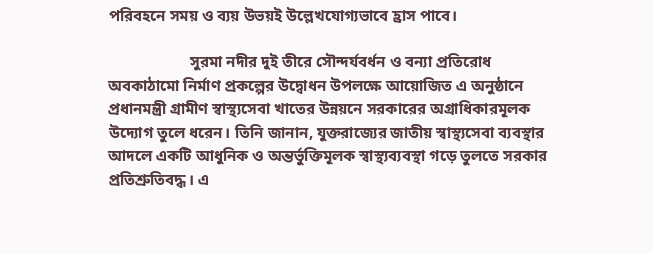পরিবহনে সময় ও ব্যয় উভয়ই উল্লেখযোগ্যভাবে হ্রাস পাবে।

                     সুরমা নদীর দুই তীরে সৌন্দর্যবর্ধন ও বন্যা প্রতিরোধ অবকাঠামো নির্মাণ প্রকল্পের উদ্বোধন উপলক্ষে আয়োজিত এ অনুষ্ঠানে প্রধানমন্ত্রী গ্রামীণ স্বাস্থ্যসেবা খাতের উন্নয়নে সরকারের অগ্রাধিকারমূলক উদ্যোগ তুলে ধরেন। তিনি জানান, যুক্তরাজ্যের জাতীয় স্বাস্থ্যসেবা ব্যবস্থার আদলে একটি আধুনিক ও অন্তর্ভুক্তিমূলক স্বাস্থ্যব্যবস্থা গড়ে তুলতে সরকার প্রতিশ্রুতিবদ্ধ। এ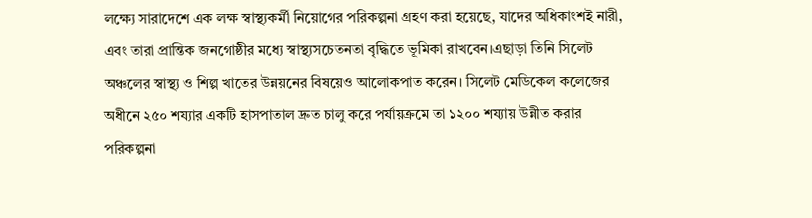লক্ষ্যে সারাদেশে এক লক্ষ স্বাস্থ্যকর্মী নিয়োগের পরিকল্পনা গ্রহণ করা হয়েছে, যাদের অধিকাংশই নারী, এবং তারা প্রান্তিক জনগোষ্ঠীর মধ্যে স্বাস্থ্যসচেতনতা বৃদ্ধিতে ভূমিকা রাখবেন।এছাড়া তিনি সিলেট অঞ্চলের স্বাস্থ্য ও শিল্প খাতের উন্নয়নের বিষয়েও আলোকপাত করেন। সিলেট মেডিকেল কলেজের অধীনে ২৫০ শয্যার একটি হাসপাতাল দ্রুত চালু করে পর্যায়ক্রমে তা ১২০০ শয্যায় উন্নীত করার পরিকল্পনা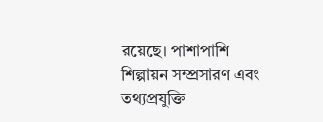রয়েছে। পাশাপাশি শিল্পায়ন সম্প্রসারণ এবং তথ্যপ্রযুক্তি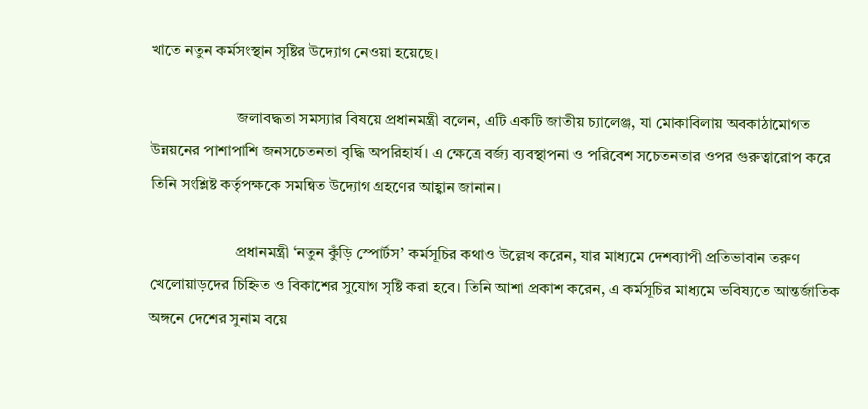খাতে নতুন কর্মসংস্থান সৃষ্টির উদ্যোগ নেওয়া হয়েছে।

                      জলাবদ্ধতা সমস্যার বিষয়ে প্রধানমন্ত্রী বলেন, এটি একটি জাতীয় চ্যালেঞ্জ, যা মোকাবিলায় অবকাঠামোগত উন্নয়নের পাশাপাশি জনসচেতনতা বৃদ্ধি অপরিহার্য। এ ক্ষেত্রে বর্জ্য ব্যবস্থাপনা ও পরিবেশ সচেতনতার ওপর গুরুত্বারোপ করে তিনি সংশ্লিষ্ট কর্তৃপক্ষকে সমন্বিত উদ্যোগ গ্রহণের আহ্বান জানান।

                      প্রধানমন্ত্রী ‘নতুন কুঁড়ি স্পোর্টস’ কর্মসূচির কথাও উল্লেখ করেন, যার মাধ্যমে দেশব্যাপী প্রতিভাবান তরুণ খেলোয়াড়দের চিহ্নিত ও বিকাশের সুযোগ সৃষ্টি করা হবে। তিনি আশা প্রকাশ করেন, এ কর্মসূচির মাধ্যমে ভবিষ্যতে আন্তর্জাতিক অঙ্গনে দেশের সুনাম বয়ে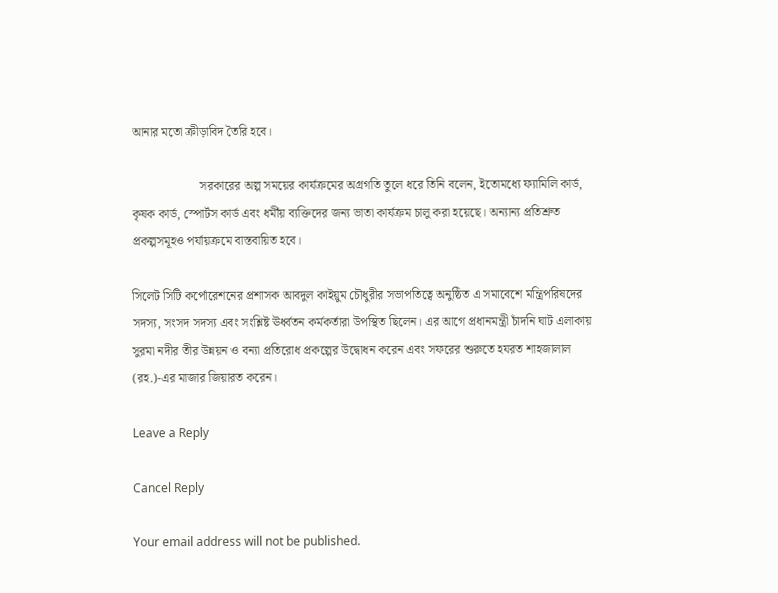আনার মতো ক্রীড়াবিদ তৈরি হবে।

                      সরকারের অল্প সময়ের কার্যক্রমের অগ্রগতি তুলে ধরে তিনি বলেন, ইতোমধ্যে ফ্যামিলি কার্ড, কৃষক কার্ড, স্পোর্টস কার্ড এবং ধর্মীয় ব্যক্তিদের জন্য ভাতা কার্যক্রম চালু করা হয়েছে। অন্যান্য প্রতিশ্রুত প্রকল্পসমূহও পর্যায়ক্রমে বাস্তবায়িত হবে।

সিলেট সিটি কর্পোরেশনের প্রশাসক আবদুল কাইয়ুম চৌধুরীর সভাপতিত্বে অনুষ্ঠিত এ সমাবেশে মন্ত্রিপরিষদের সদস্য, সংসদ সদস্য এবং সংশ্লিষ্ট ঊর্ধ্বতন কর্মকর্তারা উপস্থিত ছিলেন। এর আগে প্রধানমন্ত্রী চাঁদনি ঘাট এলাকায় সুরমা নদীর তীর উন্নয়ন ও বন্যা প্রতিরোধ প্রকল্পের উদ্বোধন করেন এবং সফরের শুরুতে হযরত শাহজালাল (রহ.)-এর মাজার জিয়ারত করেন।

Leave a Reply

Cancel Reply

Your email address will not be published.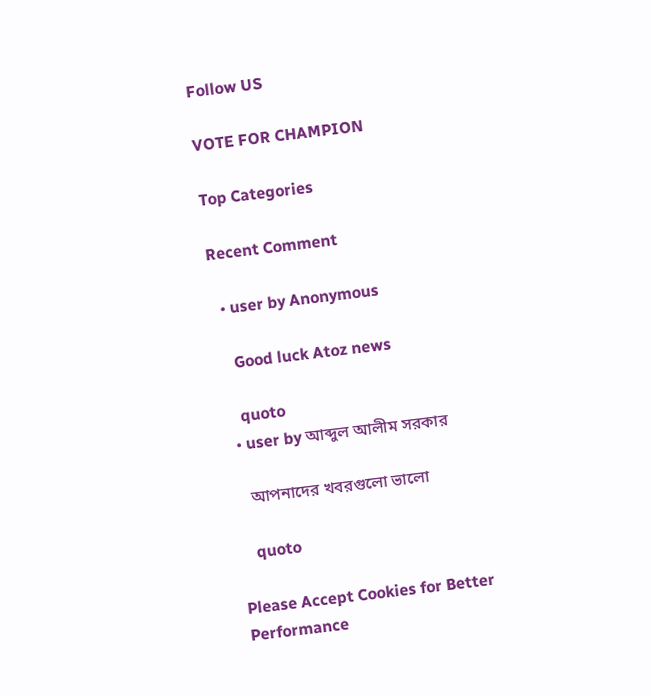Follow US

VOTE FOR CHAMPION

Top Categories

Recent Comment

  • user by Anonymous

    Good luck Atoz news

    quoto
  • user by আব্দুল আলীম সরকার

    আপনাদের খবরগুলো ভালো

    quoto

Please Accept Cookies for Better Performance